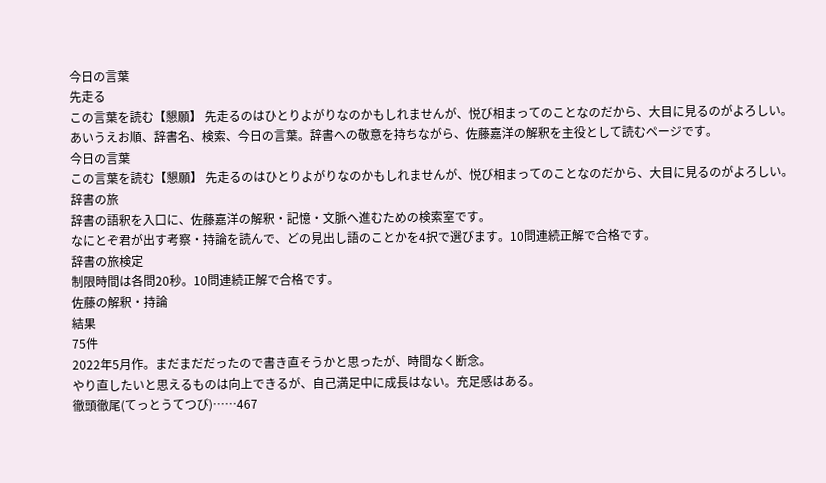今日の言葉
先走る
この言葉を読む【懇願】 先走るのはひとりよがりなのかもしれませんが、悦び相まってのことなのだから、大目に見るのがよろしい。
あいうえお順、辞書名、検索、今日の言葉。辞書への敬意を持ちながら、佐藤嘉洋の解釈を主役として読むページです。
今日の言葉
この言葉を読む【懇願】 先走るのはひとりよがりなのかもしれませんが、悦び相まってのことなのだから、大目に見るのがよろしい。
辞書の旅
辞書の語釈を入口に、佐藤嘉洋の解釈・記憶・文脈へ進むための検索室です。
なにとぞ君が出す考察・持論を読んで、どの見出し語のことかを4択で選びます。10問連続正解で合格です。
辞書の旅検定
制限時間は各問20秒。10問連続正解で合格です。
佐藤の解釈・持論
結果
75件
2022年5月作。まだまだだったので書き直そうかと思ったが、時間なく断念。
やり直したいと思えるものは向上できるが、自己満足中に成長はない。充足感はある。
徹頭徹尾(てっとうてつび)……467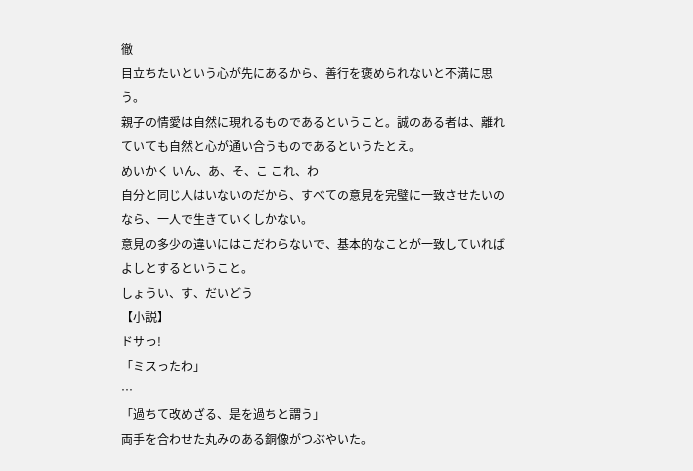徹
目立ちたいという心が先にあるから、善行を褒められないと不満に思う。
親子の情愛は自然に現れるものであるということ。誠のある者は、離れていても自然と心が通い合うものであるというたとえ。
めいかく いん、あ、そ、こ これ、わ
自分と同じ人はいないのだから、すべての意見を完璧に一致させたいのなら、一人で生きていくしかない。
意見の多少の違いにはこだわらないで、基本的なことが一致していればよしとするということ。
しょうい、す、だいどう
【小説】
ドサっ!
「ミスったわ」
…
「過ちて改めざる、是を過ちと謂う」
両手を合わせた丸みのある銅像がつぶやいた。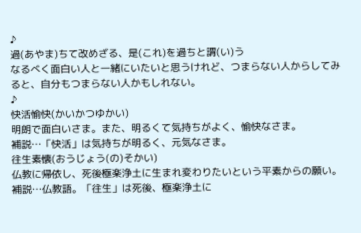♪
過(あやま)ちて改めざる、是(これ)を過ちと謂(い)う
なるべく面白い人と一緒にいたいと思うけれど、つまらない人からしてみると、自分もつまらない人かもしれない。
♪
快活愉快(かいかつゆかい)
明朗で面白いさま。また、明るくて気持ちがよく、愉快なさま。
補説…「快活」は気持ちが明るく、元気なさま。
往生素懐(おうじょう(の)そかい)
仏教に帰依し、死後極楽浄土に生まれ変わりたいという平素からの願い。
補説…仏教語。「往生」は死後、極楽浄土に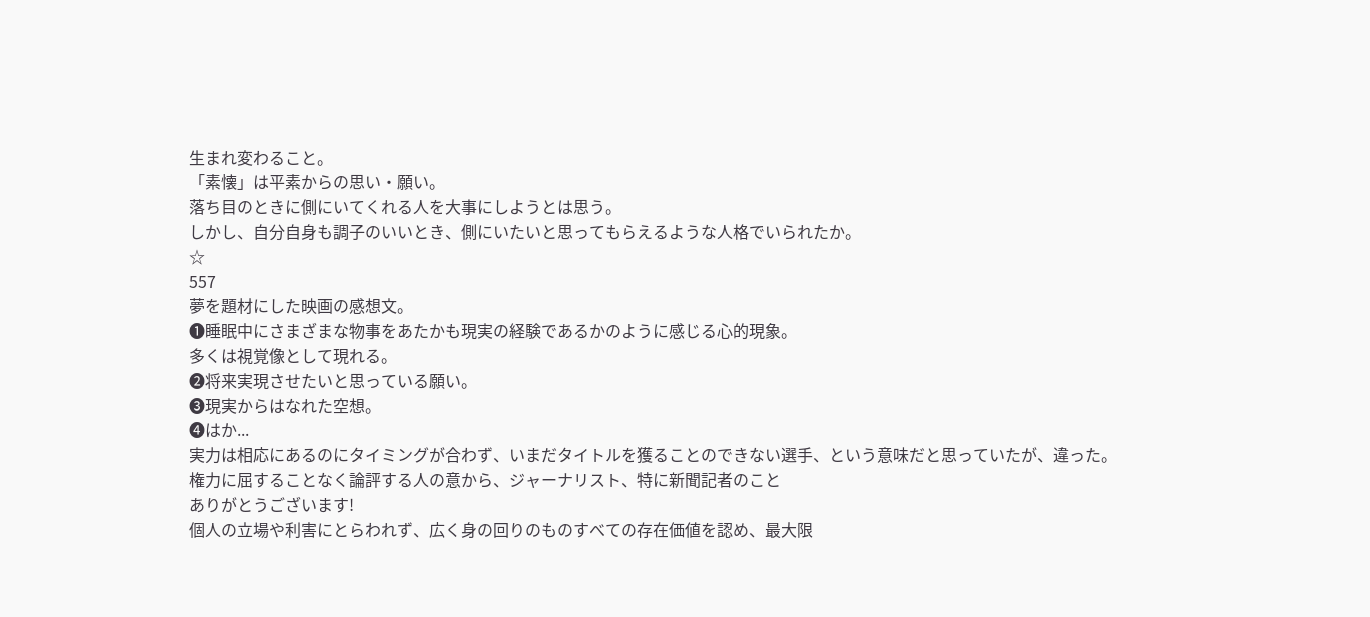生まれ変わること。
「素懐」は平素からの思い・願い。
落ち目のときに側にいてくれる人を大事にしようとは思う。
しかし、自分自身も調子のいいとき、側にいたいと思ってもらえるような人格でいられたか。
☆
557
夢を題材にした映画の感想文。
❶睡眠中にさまざまな物事をあたかも現実の経験であるかのように感じる心的現象。
多くは視覚像として現れる。
❷将来実現させたいと思っている願い。
❸現実からはなれた空想。
❹はか...
実力は相応にあるのにタイミングが合わず、いまだタイトルを獲ることのできない選手、という意味だと思っていたが、違った。
権力に屈することなく論評する人の意から、ジャーナリスト、特に新聞記者のこと
ありがとうございます!
個人の立場や利害にとらわれず、広く身の回りのものすべての存在価値を認め、最大限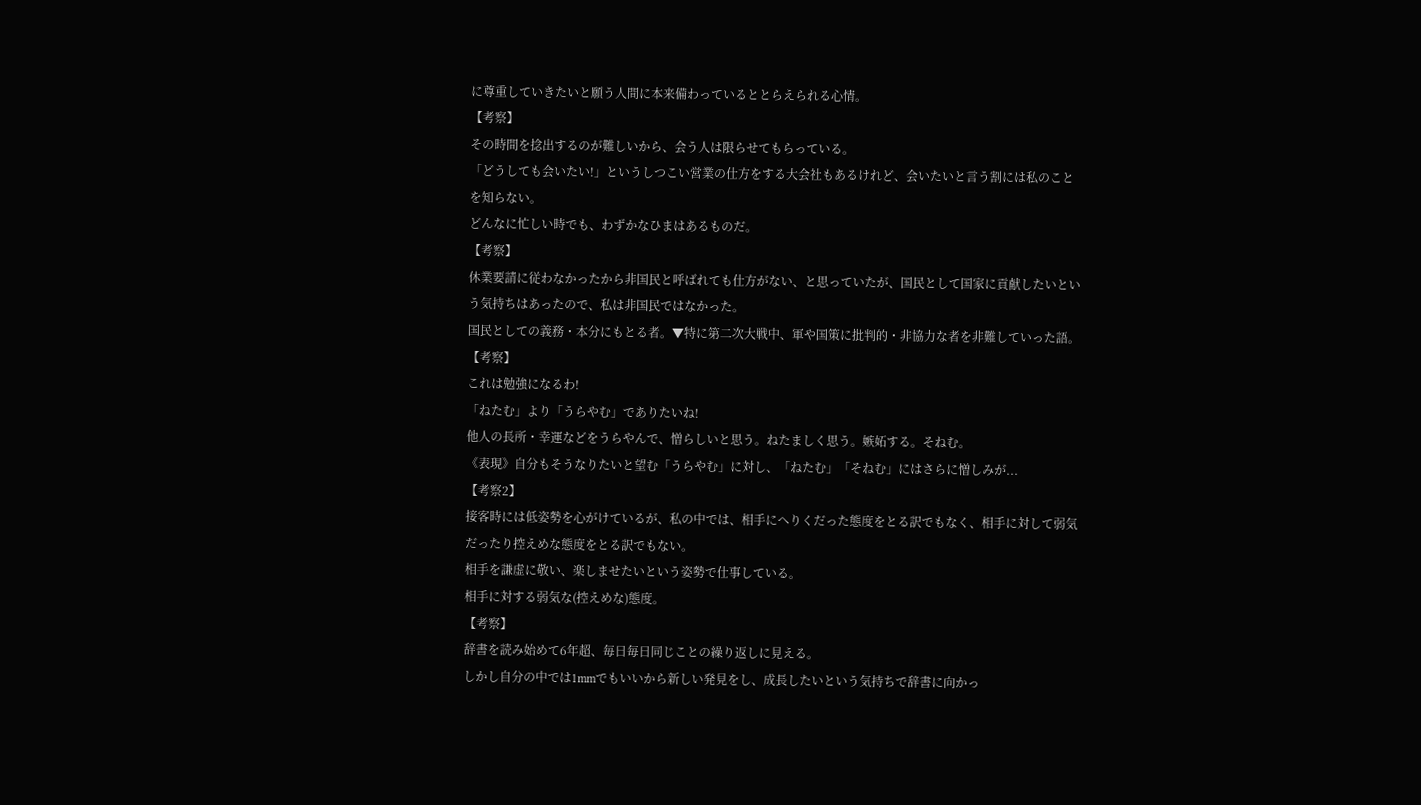に尊重していきたいと願う人間に本来備わっているととらえられる心情。
【考察】
その時間を捻出するのが難しいから、会う人は限らせてもらっている。
「どうしても会いたい!」というしつこい営業の仕方をする大会社もあるけれど、会いたいと言う割には私のことを知らない。
どんなに忙しい時でも、わずかなひまはあるものだ。
【考察】
休業要請に従わなかったから非国民と呼ばれても仕方がない、と思っていたが、国民として国家に貢献したいという気持ちはあったので、私は非国民ではなかった。
国民としての義務・本分にもとる者。▼特に第二次大戦中、軍や国策に批判的・非協力な者を非難していった語。
【考察】
これは勉強になるわ!
「ねたむ」より「うらやむ」でありたいね!
他人の長所・幸運などをうらやんで、憎らしいと思う。ねたましく思う。嫉妬する。そねむ。
《表現》自分もそうなりたいと望む「うらやむ」に対し、「ねたむ」「そねむ」にはさらに憎しみが...
【考察2】
接客時には低姿勢を心がけているが、私の中では、相手にへりくだった態度をとる訳でもなく、相手に対して弱気だったり控えめな態度をとる訳でもない。
相手を謙虚に敬い、楽しませたいという姿勢で仕事している。
相手に対する弱気な(控えめな)態度。
【考察】
辞書を読み始めて6年超、毎日毎日同じことの繰り返しに見える。
しかし自分の中では1mmでもいいから新しい発見をし、成長したいという気持ちで辞書に向かっ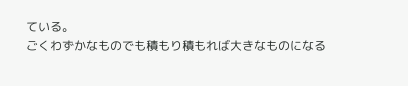ている。
ごくわずかなものでも積もり積もれば大きなものになる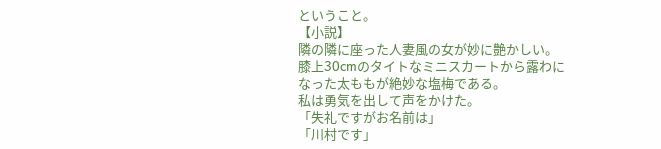ということ。
【小説】
隣の隣に座った人妻風の女が妙に艶かしい。
膝上30cmのタイトなミニスカートから露わになった太ももが絶妙な塩梅である。
私は勇気を出して声をかけた。
「失礼ですがお名前は」
「川村です」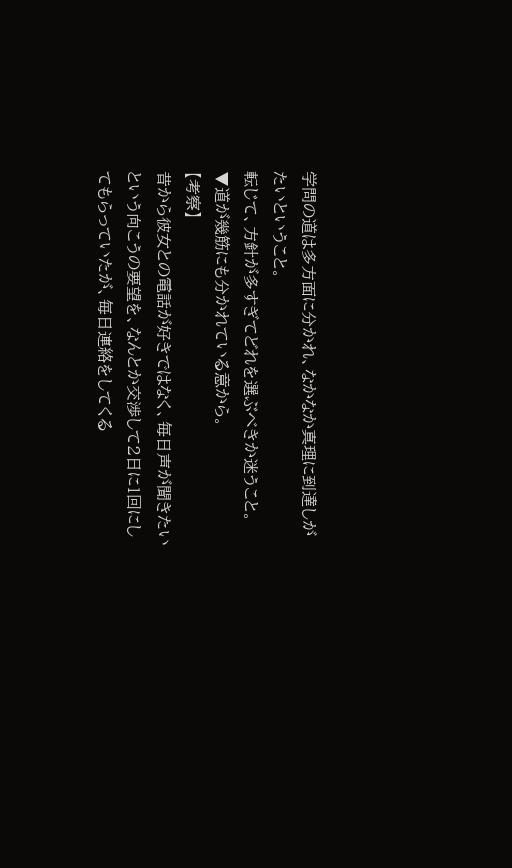学問の道は多方面に分かれ、なかなか真理に到達しがたいということ。
転じて、方針が多すぎてどれを選ぶべきか迷うこと。
▼道が幾筋にも分かれている意から。
【考察】
昔から彼女との電話が好きではなく、毎日声が聞きたいという向こうの要望を、なんとか交渉して2日に1回にしてもらっていたが、毎日連絡をしてくる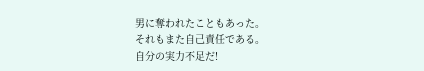男に奪われたこともあった。
それもまた自己責任である。
自分の実力不足だ!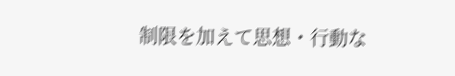制限を加えて思想・行動な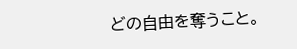どの自由を奪うこと。